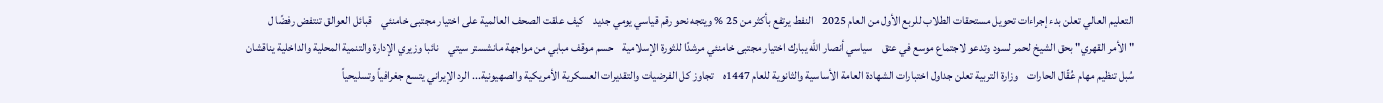التعليم العالي تعلن بدء إجراءات تحويل مستحقات الطلاب للربع الأول من العام 2025    النفط يرتفع بأكثر من 25 % ويتجه نحو رقم قياسي يومي جديد    كيف علقت الصحف العالمية على اختيار مجتبى خامنئي    قبائل العوالق تنتفض رفضًا ل "الأمر القهري" بحق الشيخ لحمر لسود وتدعو لاجتماع موسع في عتق    سياسي أنصار الله يبارك اختيار مجتبى خامنئي مرشدًا للثورة الإسلامية    حسم موقف مبابي من مواجهة مانشستر سيتي    نائبا وزيري الإدارة والتنمية المحلية والداخلية يناقشان سُبل تنظيم مهام عُقّال الحارات    وزارة التربية تعلن جداول اختبارات الشهادة العامة الأساسية والثانوية للعام 1447ه    تجاوز كل الفرضيات والتقديرات العسكرية الأمريكية والصهيونية... الرد الإيراني يتسع جغرافياً وتسليحياً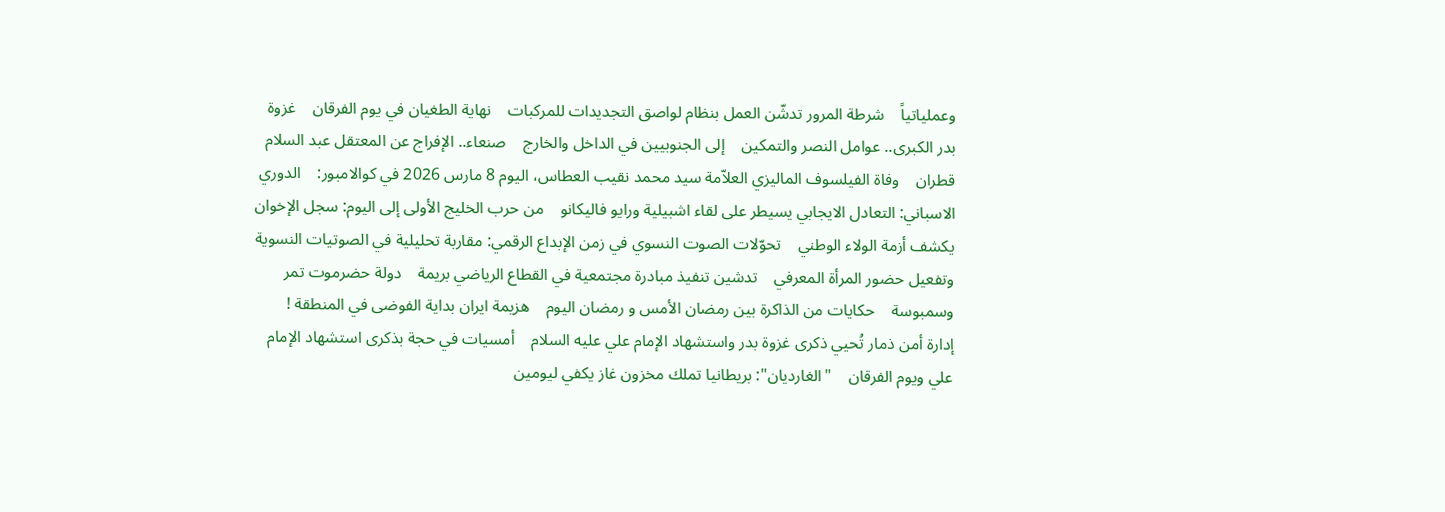وعملياتياً    شرطة المرور تدشّن العمل بنظام لواصق التجديدات للمركبات    نهاية الطغيان في يوم الفرقان    غزوة بدر الكبرى.. عوامل النصر والتمكين    إلى الجنوبيين في الداخل والخارج    صنعاء.. الإفراج عن المعتقل عبد السلام قطران    وفاة الفيلسوف الماليزي العلاّمة سيد محمد نقيب العطاس، اليوم 8 مارس 2026 في كوالامبور:    الدوري الاسباني: التعادل الايجابي يسيطر على لقاء اشبيلية ورايو فاليكانو    من حرب الخليج الأولى إلى اليوم: سجل الإخوان يكشف أزمة الولاء الوطني    تحوّلات الصوت النسوي في زمن الإبداع الرقمي: مقاربة تحليلية في الصوتيات النسوية وتفعيل حضور المرأة المعرفي    تدشين تنفيذ مبادرة مجتمعية في القطاع الرياضي بريمة    دولة حضرموت تمر وسمبوسة    حكايات من الذاكرة بين رمضان الأمس و رمضان اليوم    هزيمة ايران بداية الفوضى في المنطقة !    إدارة أمن ذمار تُحيي ذكرى غزوة بدر واستشهاد الإمام علي عليه السلام    أمسيات في حجة بذكرى استشهاد الإمام علي ويوم الفرقان    "الغارديان": بريطانيا تملك مخزون غاز يكفي ليومين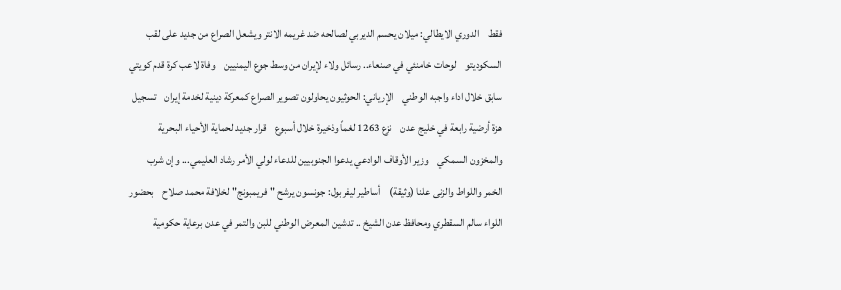فقط    الدوري الايطالي: ميلان يحسم الديربي لصالحه ضد غريمه الانتر ويشعل الصراع من جديد على لقب السكوديتو    لوحات خامنئي في صنعاء.. رسائل ولاء لإيران من وسط جوع اليمنيين    وفاة لاعب كرة قدم كويتي سابق خلال اداء واجبه الوطني    الإرياني: الحوثيون يحاولون تصوير الصراع كمعركة دينية لخدمة إيران    تسجيل هزة أرضية رابعة في خليج عدن    نزع 1263 لغماً وذخيرة خلال أسبوع    قرار جديد لحماية الأحياء البحرية والمخزون السمكي    وزير الأوقاف الوادعي يدعوا الجنوبيين للدعاء لولي الأمر رشاد العليمي... وإن شرب الخمر واللواط والزنى علنا (وثيقة)    أساطير ليفربول: جونسون يرشح "فريمبونج" لخلافة محمد صلاح    بحضور اللواء سالم السقطري ومحافظ عدن الشيخ .. تدشين المعرض الوطني للبن والتمر في عدن برعاية حكومية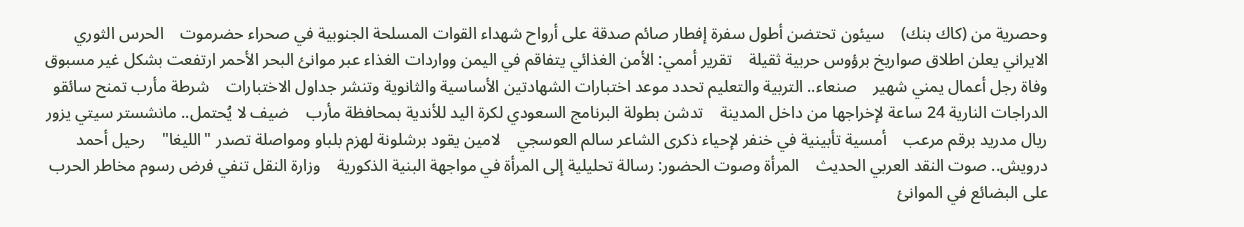وحصرية من (كاك بنك)    سيئون تحتضن أطول سفرة إفطار صائم صدقة على أرواح شهداء القوات المسلحة الجنوبية في صحراء حضرموت    الحرس الثوري الايراني يعلن اطلاق صواريخ برؤوس حربية ثقيلة    تقرير أممي: الأمن الغذائي يتفاقم في اليمن وواردات الغذاء عبر موانئ البحر الأحمر ارتفعت بشكل غير مسبوق    وفاة رجل أعمال يمني شهير    صنعاء.. التربية والتعليم تحدد موعد اختبارات الشهادتين الأساسية والثانوية وتنشر جداول الاختبارات    شرطة مأرب تمنح سائقو الدراجات النارية 24 ساعة لإخراجها من داخل المدينة    تدشن بطولة البرنامج السعودي لكرة اليد للأندية بمحافظة مأرب    ضيف لا يُحتمل.. مانشستر سيتي يزور ريال مدريد برقم مرعب    أمسية تأبينية في خنفر لإحياء ذكرى الشاعر سالم العوسجي    لامين يقود برشلونة لهزم بلباو ومواصلة تصدر "الليغا"    رحيل أحمد درويش.. صوت النقد العربي الحديث    المرأة وصوت الحضور: رسالة تحليلية إلى المرأة في مواجهة البنية الذكورية    وزارة النقل تنفي فرض رسوم مخاطر الحرب على البضائع في الموانئ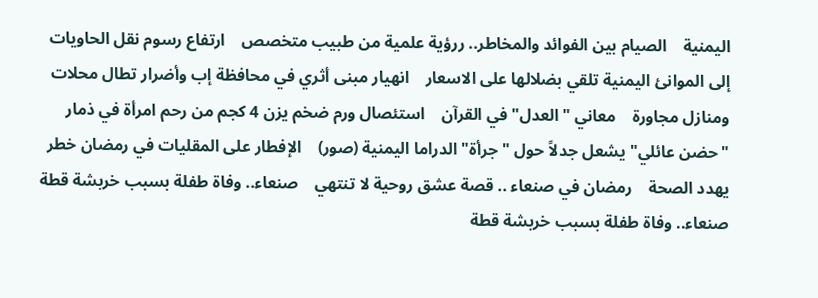اليمنية    الصيام بين الفوائد والمخاطر.. ررؤية علمية من طبيب متخصص    ارتفاع رسوم نقل الحاويات إلى الموانئ اليمنية تلقي بضلالها على الاسعار    انهيار مبنى أثري في محافظة إب وأضرار تطال محلات ومنازل مجاورة    معاني "العدل" في القرآن    استئصال ورم ضخم يزن 4 كجم من رحم امرأة في ذمار    "حضن عائلي" يشعل جدلاً حول "جرأة" الدراما اليمنية (صور)    الإفطار على المقليات في رمضان خطر يهدد الصحة    رمضان في صنعاء .. قصة عشق روحية لا تنتهي    صنعاء.. وفاة طفلة بسبب خربشة قطة    صنعاء.. وفاة طفلة بسبب خربشة قطة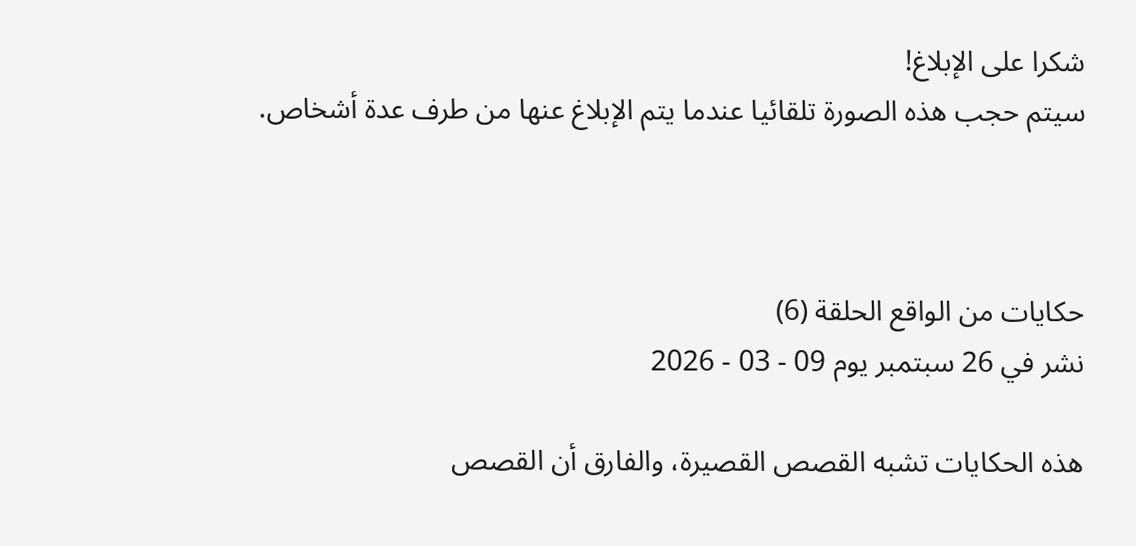شكرا على الإبلاغ!
سيتم حجب هذه الصورة تلقائيا عندما يتم الإبلاغ عنها من طرف عدة أشخاص.



حكايات من الواقع الحلقة (6)
نشر في 26 سبتمبر يوم 09 - 03 - 2026

هذه الحكايات تشبه القصص القصيرة، والفارق أن القصص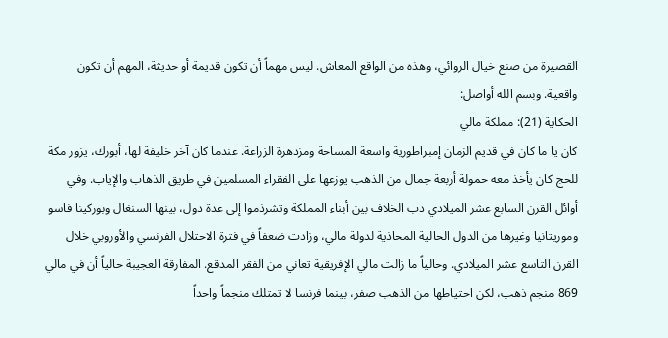القصيرة من صنع خيال الروائي، وهذه من الواقع المعاش. ليس مهماً أن تكون قديمة أو حديثة، المهم أن تكون واقعية. وبسم الله أواصل:
الحكاية (21): مملكة مالي
كان يا ما كان في قديم الزمان إمبراطورية واسعة المساحة ومزدهرة الزراعة. عندما كان آخر خليفة لها، أبورك، يزور مكة للحج كان يأخذ معه حمولة أربعة جمال من الذهب يوزعها على الفقراء المسلمين في طريق الذهاب والإياب. وفي أوائل القرن السابع عشر الميلادي دب الخلاف بين أبناء المملكة وتشرذموا إلى عدة دول، بينها السنغال وبوركينا فاسو وموريتانيا وغيرها من الدول الحالية المحاذية لدولة مالي، وزادت ضعفاً في فترة الاحتلال الفرنسي والأوروبي خلال القرن التاسع عشر الميلادي. وحالياً ما زالت مالي الإفريقية تعاني من الفقر المدقع. المفارقة العجيبة حالياً أن في مالي 869 منجم ذهب، لكن احتياطها من الذهب صفر، بينما فرنسا لا تمتلك منجماً واحداً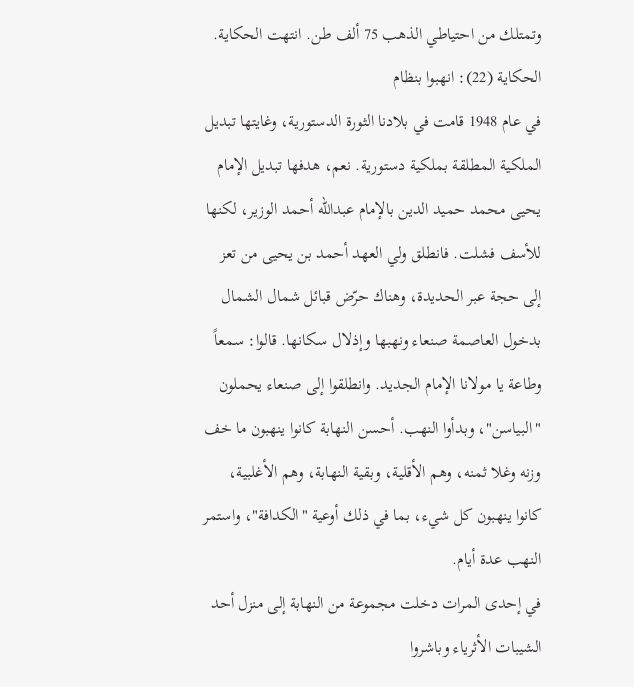وتمتلك من احتياطي الذهب 75 ألف طن. انتهت الحكاية.
الحكاية (22): انهبوا بنظام
في عام 1948 قامت في بلادنا الثورة الدستورية، وغايتها تبديل الملكية المطلقة بملكية دستورية. نعم، هدفها تبديل الإمام يحيى محمد حميد الدين بالإمام عبدالله أحمد الوزير، لكنها للأسف فشلت. فانطلق ولي العهد أحمد بن يحيى من تعز إلى حجة عبر الحديدة، وهناك حرّض قبائل شمال الشمال بدخول العاصمة صنعاء ونهبها وإذلال سكانها. قالوا: سمعاً وطاعة يا مولانا الإمام الجديد. وانطلقوا إلى صنعاء يحملون "البياسن"، وبدأوا النهب. أحسن النهابة كانوا ينهبون ما خف وزنه وغلا ثمنه، وهم الأقلية، وبقية النهابة، وهم الأغلبية، كانوا ينهبون كل شيء، بما في ذلك أوعية "الكدافة"، واستمر النهب عدة أيام.
في إحدى المرات دخلت مجموعة من النهابة إلى منزل أحد الشيبات الأثرياء وباشروا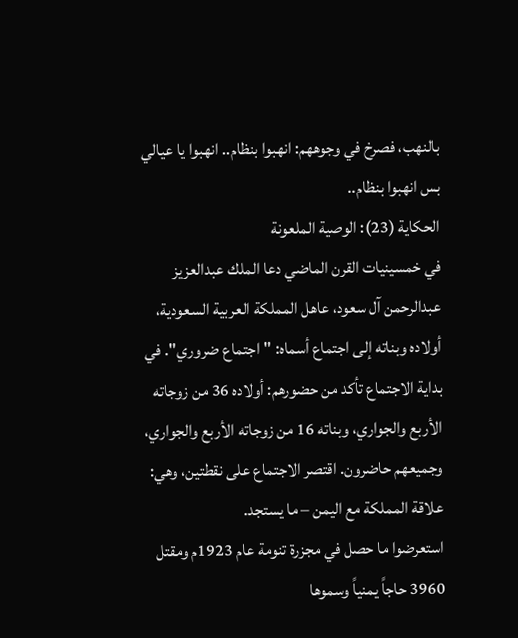بالنهب، فصرخ في وجوههم: انهبوا بنظام.. انهبوا يا عيالي بس انهبوا بنظام..
الحكاية (23): الوصية الملعونة
في خمسينيات القرن الماضي دعا الملك عبدالعزيز عبدالرحمن آل سعود، عاهل المملكة العربية السعودية، أولاده وبناته إلى اجتماع أسماه: "اجتماع ضروري". في بداية الاجتماع تأكد من حضورهم: أولاده 36 من زوجاته الأربع والجواري، وبناته 16 من زوجاته الأربع والجواري، وجميعهم حاضرون. اقتصر الاجتماع على نقطتين، وهي: علاقة المملكة مع اليمن – ما يستجد.
استعرضوا ما حصل في مجزرة تنومة عام 1923م ومقتل 3960 حاجاً يمنياً وسموها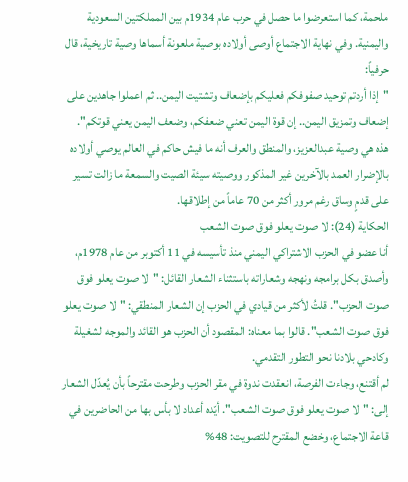ملحمة، كما استعرضوا ما حصل في حرب عام 1934م بين المملكتين السعودية واليمنية. وفي نهاية الاجتماع أوصى أولاده بوصية ملعونة أسماها وصية تاريخية، قال حرفياً:
"إذا أردتم توحيد صفوفكم فعليكم بإضعاف وتشتيت اليمن.. ثم اعملوا جاهدين على إضعاف وتمزيق اليمن.. إن قوة اليمن تعني ضعفكم، وضعف اليمن يعني قوتكم".
هذه هي وصية عبدالعزيز، والمنطق والعرف أنه ما فيش حاكم في العالم يوصي أولاده بالإضرار العمد بالآخرين غير المذكور ووصيته سيئة الصيت والسمعة ما زالت تسير على قدمٍ وساق رغم مرور أكثر من 70 عاماً من إطلاقها.
الحكاية (24): لا صوت يعلو فوق صوت الشعب
أنا عضو في الحزب الاشتراكي اليمني منذ تأسيسه في 11 أكتوبر من عام 1978م، وأصدق بكل برامجه ونهجه وشعاراته باستثناء الشعار القائل: "لا صوت يعلو فوق صوت الحزب". قلتُ لأكثر من قيادي في الحزب إن الشعار المنطقي: "لا صوت يعلو فوق صوت الشعب". قالوا بما معناه: المقصود أن الحزب هو القائد والموجه لشغيلة وكادحي بلادنا نحو التطور التقدمي.
لم أقتنع، وجاءت الفرصة، انعقدت ندوة في مقر الحزب وطرحت مقترحاً بأن يُعدّل الشعار إلى: "لا صوت يعلو فوق صوت الشعب". أيّده أعداد لا بأس بها من الحاضرين في قاعة الاجتماع، وخضع المقترح للتصويت: 48%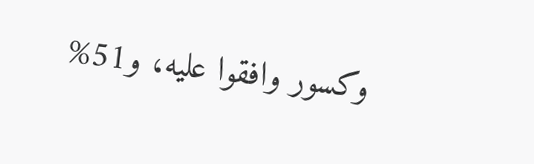وكسور وافقوا عليه، و51%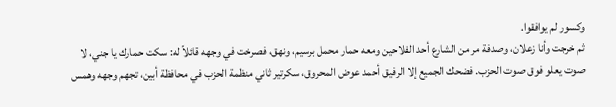وكسور لم يوافقوا.
ثم خرجت وأنا زعلان، وصدفة مر من الشارع أحد الفلاحين ومعه حمار محمل برسيم، ونهق، فصرخت في وجهه قائلاً له: سكت حمارك يا جني، لا صوت يعلو فوق صوت الحزب. فضحك الجميع إلا الرفيق أحمد عوض المحروق، سكرتير ثاني منظمة الحزب في محافظة أبين، تجهم وجهه وهمس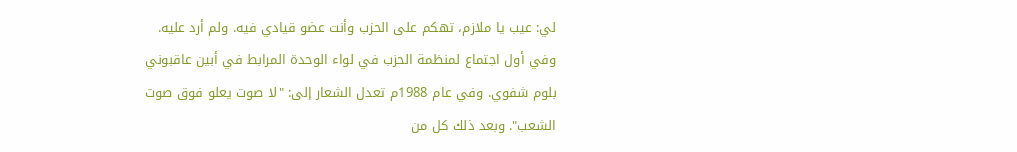لي: عيب يا ملازم، تهكم على الحزب وأنت عضو قيادي فيه. ولم أرد عليه.
وفي أول اجتماع لمنظمة الحزب في لواء الوحدة المرابط في أبين عاقبوني بلوم شفوي. وفي عام 1988م تعدل الشعار إلى: "لا صوت يعلو فوق صوت الشعب". وبعد ذلك كل من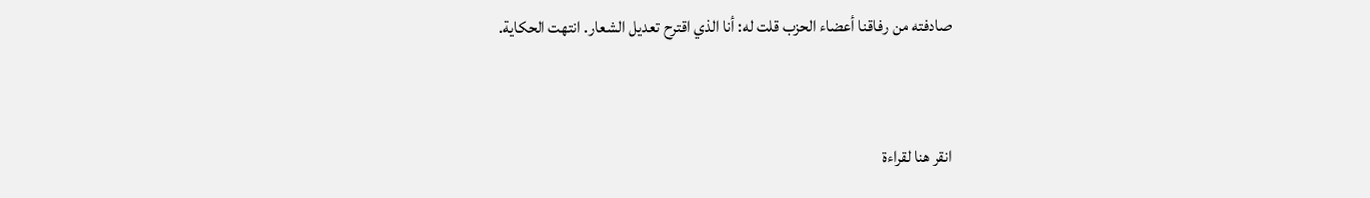صادفته من رفاقنا أعضاء الحزب قلت له: أنا الذي اقترح تعديل الشعار. انتهت الحكاية.


انقر هنا لقراءة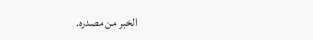الخبر من مصدره.